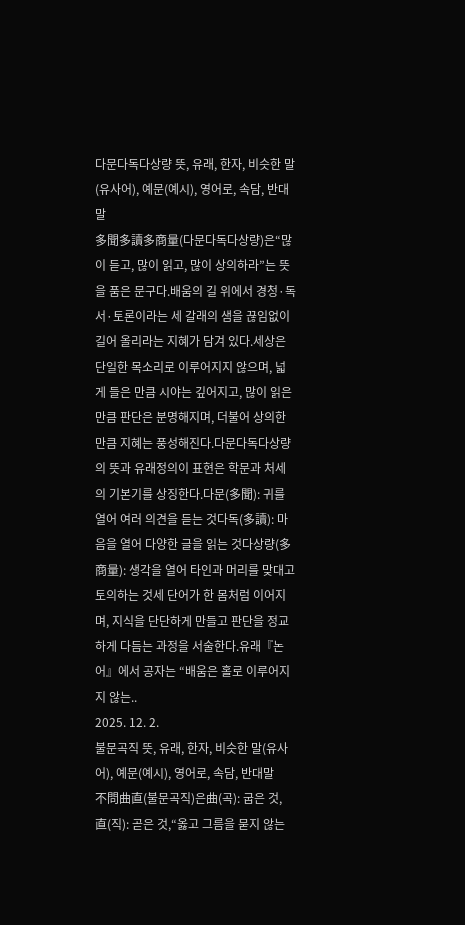다문다독다상량 뜻, 유래, 한자, 비슷한 말(유사어), 예문(예시), 영어로, 속담, 반대말
多聞多讀多商量(다문다독다상량)은“많이 듣고, 많이 읽고, 많이 상의하라”는 뜻을 품은 문구다.배움의 길 위에서 경청·독서·토론이라는 세 갈래의 샘을 끊임없이 길어 올리라는 지혜가 담겨 있다.세상은 단일한 목소리로 이루어지지 않으며, 넓게 들은 만큼 시야는 깊어지고, 많이 읽은 만큼 판단은 분명해지며, 더불어 상의한 만큼 지혜는 풍성해진다.다문다독다상량의 뜻과 유래정의이 표현은 학문과 처세의 기본기를 상징한다.다문(多聞): 귀를 열어 여러 의견을 듣는 것다독(多讀): 마음을 열어 다양한 글을 읽는 것다상량(多商量): 생각을 열어 타인과 머리를 맞대고 토의하는 것세 단어가 한 몸처럼 이어지며, 지식을 단단하게 만들고 판단을 정교하게 다듬는 과정을 서술한다.유래『논어』에서 공자는 “배움은 홀로 이루어지지 않는..
2025. 12. 2.
불문곡직 뜻, 유래, 한자, 비슷한 말(유사어), 예문(예시), 영어로, 속담, 반대말
不問曲直(불문곡직)은曲(곡): 굽은 것, 直(직): 곧은 것,“옳고 그름을 묻지 않는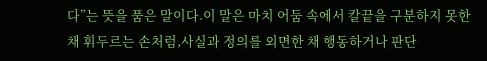다”는 뜻을 품은 말이다.이 말은 마치 어둠 속에서 칼끝을 구분하지 못한 채 휘두르는 손처럼,사실과 정의를 외면한 채 행동하거나 판단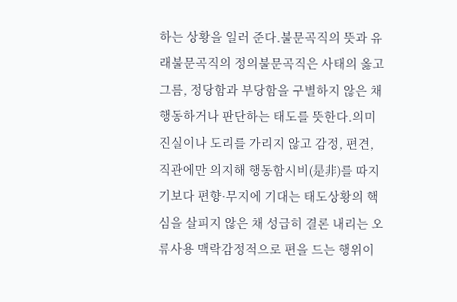하는 상황을 일러 준다.불문곡직의 뜻과 유래불문곡직의 정의불문곡직은 사태의 옳고 그름, 정당함과 부당함을 구별하지 않은 채 행동하거나 판단하는 태도를 뜻한다.의미진실이나 도리를 가리지 않고 감정, 편견, 직관에만 의지해 행동함시비(是非)를 따지기보다 편향·무지에 기대는 태도상황의 핵심을 살피지 않은 채 성급히 결론 내리는 오류사용 맥락감정적으로 편을 드는 행위이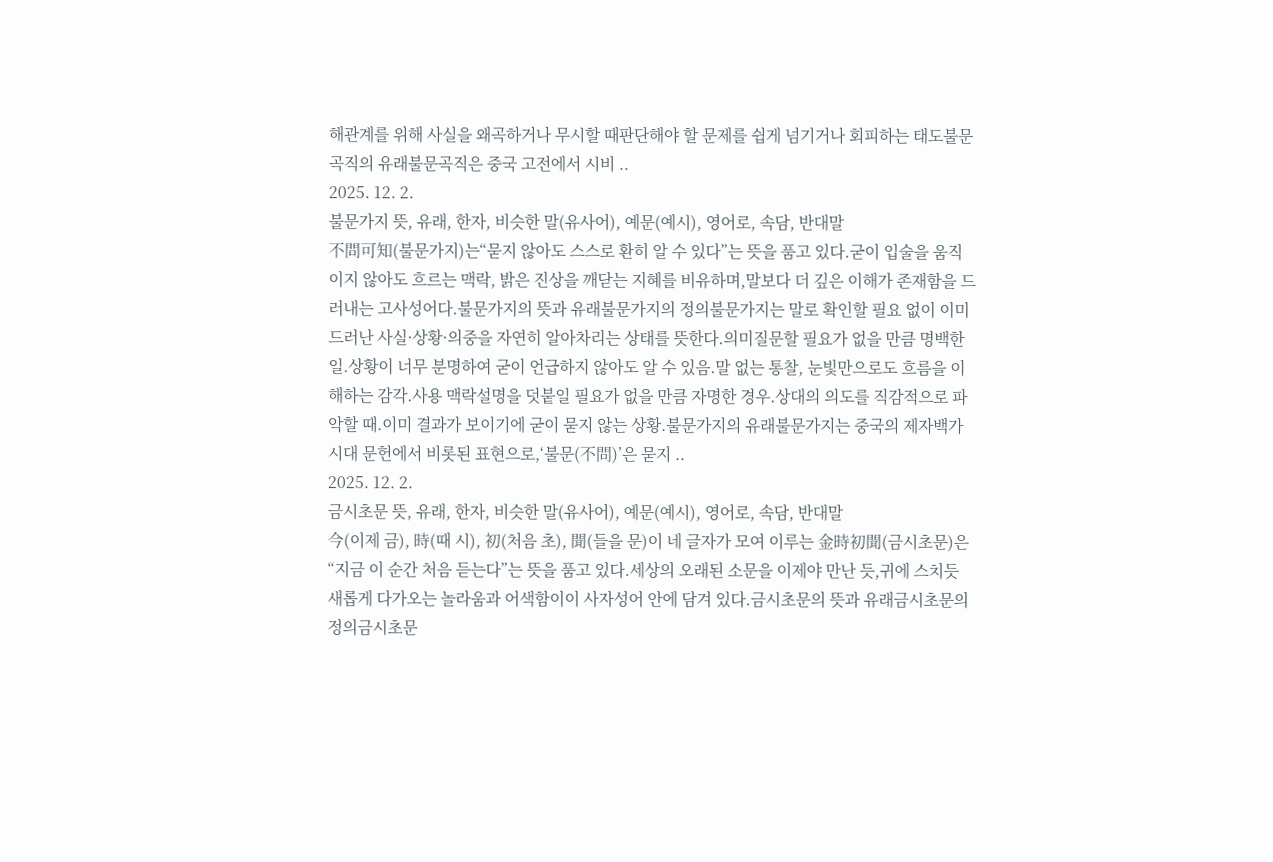해관계를 위해 사실을 왜곡하거나 무시할 때판단해야 할 문제를 쉽게 넘기거나 회피하는 태도불문곡직의 유래불문곡직은 중국 고전에서 시비 ..
2025. 12. 2.
불문가지 뜻, 유래, 한자, 비슷한 말(유사어), 예문(예시), 영어로, 속담, 반대말
不問可知(불문가지)는“묻지 않아도 스스로 환히 알 수 있다”는 뜻을 품고 있다.굳이 입술을 움직이지 않아도 흐르는 맥락, 밝은 진상을 깨닫는 지혜를 비유하며,말보다 더 깊은 이해가 존재함을 드러내는 고사성어다.불문가지의 뜻과 유래불문가지의 정의불문가지는 말로 확인할 필요 없이 이미 드러난 사실·상황·의중을 자연히 알아차리는 상태를 뜻한다.의미질문할 필요가 없을 만큼 명백한 일.상황이 너무 분명하여 굳이 언급하지 않아도 알 수 있음.말 없는 통찰, 눈빛만으로도 흐름을 이해하는 감각.사용 맥락설명을 덧붙일 필요가 없을 만큼 자명한 경우.상대의 의도를 직감적으로 파악할 때.이미 결과가 보이기에 굳이 묻지 않는 상황.불문가지의 유래불문가지는 중국의 제자백가 시대 문헌에서 비롯된 표현으로,‘불문(不問)’은 묻지 ..
2025. 12. 2.
금시초문 뜻, 유래, 한자, 비슷한 말(유사어), 예문(예시), 영어로, 속담, 반대말
今(이제 금), 時(때 시), 初(처음 초), 聞(들을 문)이 네 글자가 모여 이루는 金時初聞(금시초문)은“지금 이 순간 처음 듣는다”는 뜻을 품고 있다.세상의 오래된 소문을 이제야 만난 듯,귀에 스치듯 새롭게 다가오는 놀라움과 어색함이이 사자성어 안에 담겨 있다.금시초문의 뜻과 유래금시초문의 정의금시초문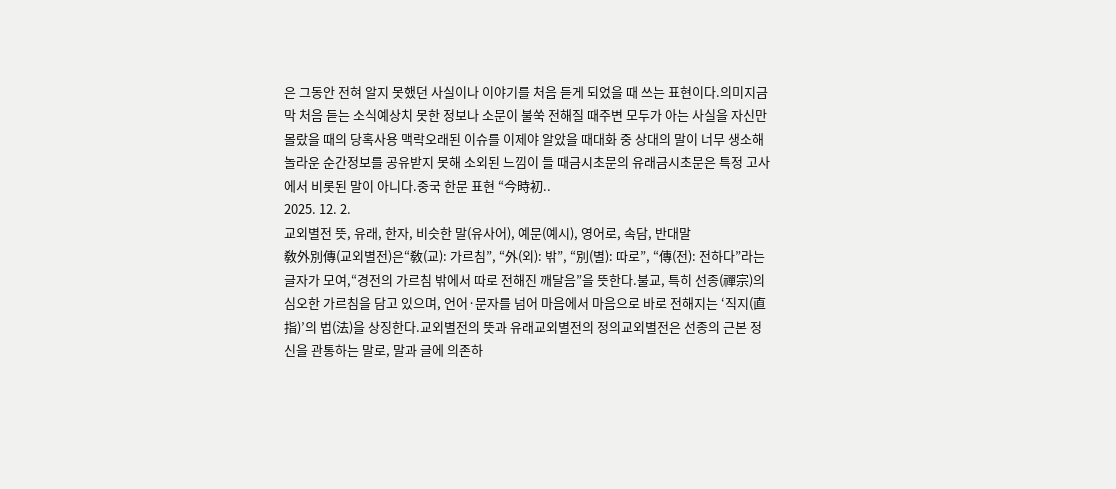은 그동안 전혀 알지 못했던 사실이나 이야기를 처음 듣게 되었을 때 쓰는 표현이다.의미지금 막 처음 듣는 소식예상치 못한 정보나 소문이 불쑥 전해질 때주변 모두가 아는 사실을 자신만 몰랐을 때의 당혹사용 맥락오래된 이슈를 이제야 알았을 때대화 중 상대의 말이 너무 생소해 놀라운 순간정보를 공유받지 못해 소외된 느낌이 들 때금시초문의 유래금시초문은 특정 고사에서 비롯된 말이 아니다.중국 한문 표현 “今時初..
2025. 12. 2.
교외별전 뜻, 유래, 한자, 비슷한 말(유사어), 예문(예시), 영어로, 속담, 반대말
敎外別傳(교외별전)은“敎(교): 가르침”, “外(외): 밖”, “別(별): 따로”, “傳(전): 전하다”라는 글자가 모여,“경전의 가르침 밖에서 따로 전해진 깨달음”을 뜻한다.불교, 특히 선종(禪宗)의 심오한 가르침을 담고 있으며, 언어·문자를 넘어 마음에서 마음으로 바로 전해지는 ‘직지(直指)’의 법(法)을 상징한다.교외별전의 뜻과 유래교외별전의 정의교외별전은 선종의 근본 정신을 관통하는 말로, 말과 글에 의존하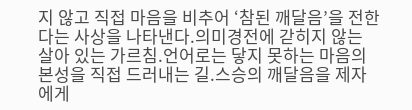지 않고 직접 마음을 비추어 ‘참된 깨달음’을 전한다는 사상을 나타낸다.의미경전에 갇히지 않는 살아 있는 가르침.언어로는 닿지 못하는 마음의 본성을 직접 드러내는 길.스승의 깨달음을 제자에게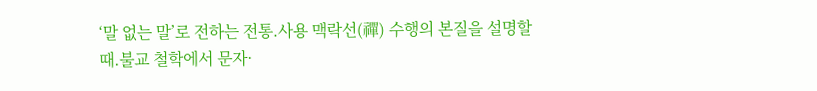‘말 없는 말’로 전하는 전통.사용 맥락선(禪) 수행의 본질을 설명할 때.불교 철학에서 문자·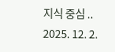지식 중심 ..
2025. 12. 2.